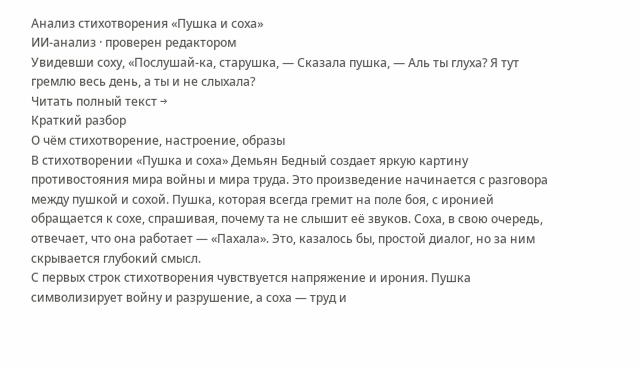Анализ стихотворения «Пушка и соха»
ИИ-анализ · проверен редактором
Увидевши соху, «Послушай-ка, старушка, — Сказала пушка, — Аль ты глуха? Я тут гремлю весь день, а ты и не слыхала?
Читать полный текст →
Краткий разбор
О чём стихотворение, настроение, образы
В стихотворении «Пушка и соха» Демьян Бедный создает яркую картину противостояния мира войны и мира труда. Это произведение начинается с разговора между пушкой и сохой. Пушка, которая всегда гремит на поле боя, с иронией обращается к сохе, спрашивая, почему та не слышит её звуков. Соха, в свою очередь, отвечает, что она работает — «Пахала». Это, казалось бы, простой диалог, но за ним скрывается глубокий смысл.
С первых строк стихотворения чувствуется напряжение и ирония. Пушка символизирует войну и разрушение, а соха — труд и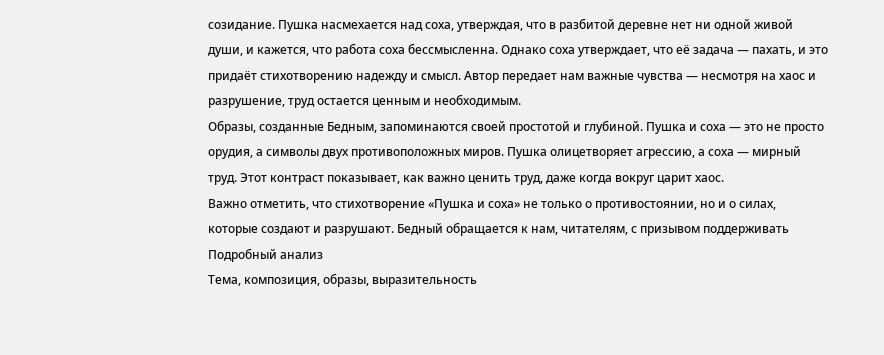созидание. Пушка насмехается над соха, утверждая, что в разбитой деревне нет ни одной живой души, и кажется, что работа соха бессмысленна. Однако соха утверждает, что её задача — пахать, и это придаёт стихотворению надежду и смысл. Автор передает нам важные чувства — несмотря на хаос и разрушение, труд остается ценным и необходимым.
Образы, созданные Бедным, запоминаются своей простотой и глубиной. Пушка и соха — это не просто орудия, а символы двух противоположных миров. Пушка олицетворяет агрессию, а соха — мирный труд. Этот контраст показывает, как важно ценить труд, даже когда вокруг царит хаос.
Важно отметить, что стихотворение «Пушка и соха» не только о противостоянии, но и о силах, которые создают и разрушают. Бедный обращается к нам, читателям, с призывом поддерживать
Подробный анализ
Тема, композиция, образы, выразительность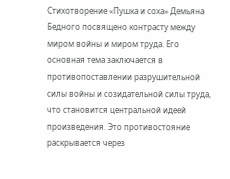Стихотворение «Пушка и соха» Демьяна Бедного посвящено контрасту между миром войны и миром труда. Его основная тема заключается в противопоставлении разрушительной силы войны и созидательной силы труда, что становится центральной идеей произведения. Это противостояние раскрывается через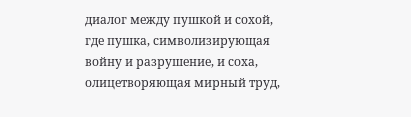диалог между пушкой и сохой, где пушка, символизирующая войну и разрушение, и соха, олицетворяющая мирный труд,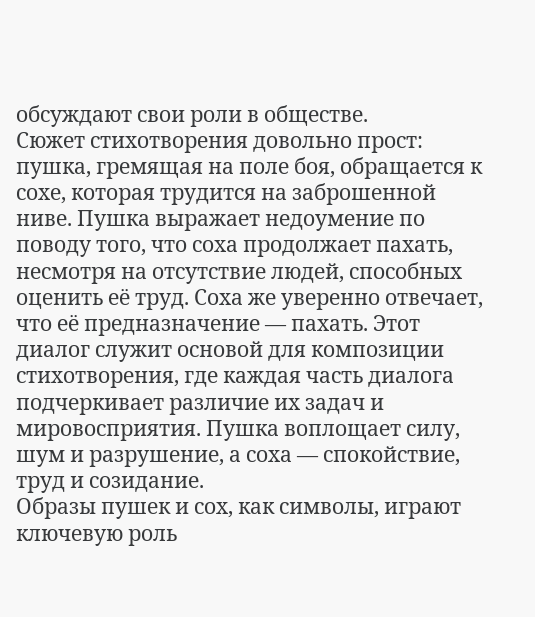обсуждают свои роли в обществе.
Сюжет стихотворения довольно прост: пушка, гремящая на поле боя, обращается к сохе, которая трудится на заброшенной ниве. Пушка выражает недоумение по поводу того, что соха продолжает пахать, несмотря на отсутствие людей, способных оценить её труд. Соха же уверенно отвечает, что её предназначение — пахать. Этот диалог служит основой для композиции стихотворения, где каждая часть диалога подчеркивает различие их задач и мировосприятия. Пушка воплощает силу, шум и разрушение, а соха — спокойствие, труд и созидание.
Образы пушек и сох, как символы, играют ключевую роль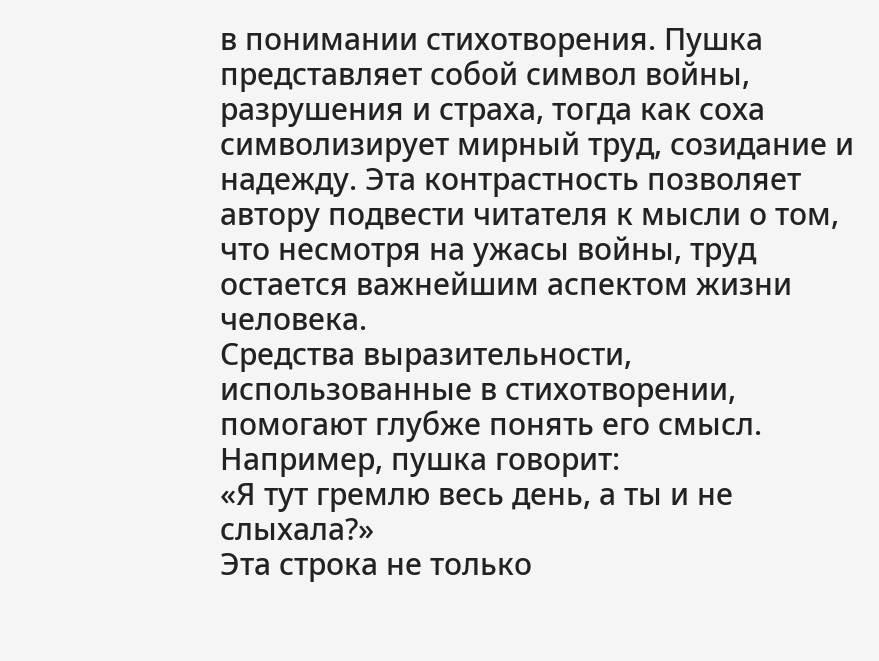в понимании стихотворения. Пушка представляет собой символ войны, разрушения и страха, тогда как соха символизирует мирный труд, созидание и надежду. Эта контрастность позволяет автору подвести читателя к мысли о том, что несмотря на ужасы войны, труд остается важнейшим аспектом жизни человека.
Средства выразительности, использованные в стихотворении, помогают глубже понять его смысл. Например, пушка говорит:
«Я тут гремлю весь день, а ты и не слыхала?»
Эта строка не только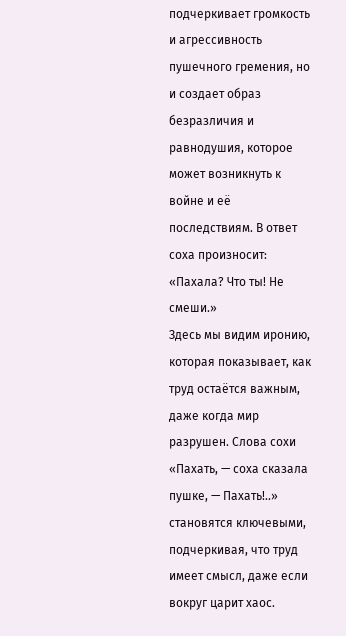подчеркивает громкость и агрессивность пушечного гремения, но и создает образ безразличия и равнодушия, которое может возникнуть к войне и её последствиям. В ответ соха произносит:
«Пахала? Что ты! Не смеши.»
Здесь мы видим иронию, которая показывает, как труд остаётся важным, даже когда мир разрушен. Слова сохи «Пахать, — соха сказала пушке, — Пахать!..» становятся ключевыми, подчеркивая, что труд имеет смысл, даже если вокруг царит хаос.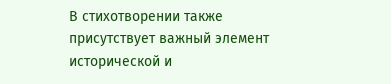В стихотворении также присутствует важный элемент исторической и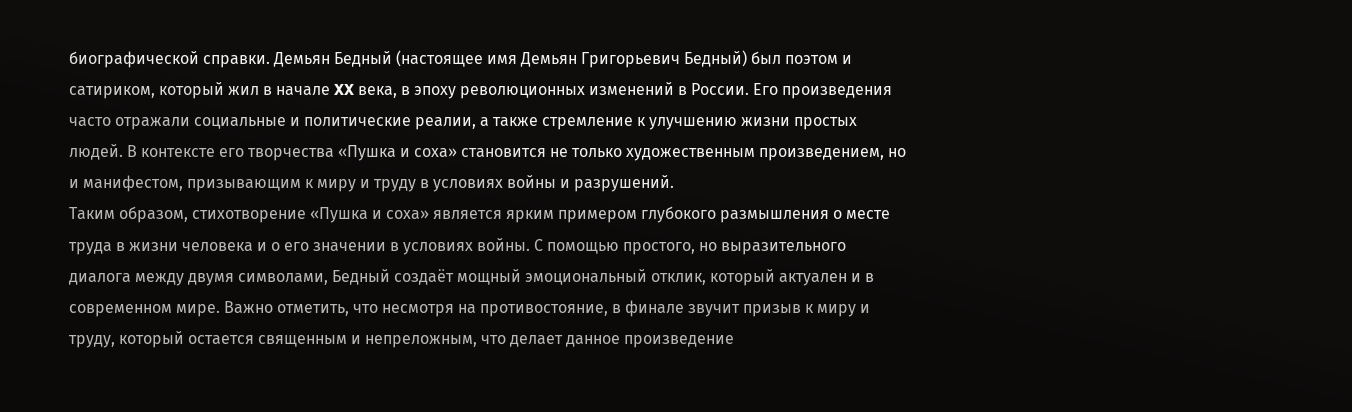биографической справки. Демьян Бедный (настоящее имя Демьян Григорьевич Бедный) был поэтом и сатириком, который жил в начале XX века, в эпоху революционных изменений в России. Его произведения часто отражали социальные и политические реалии, а также стремление к улучшению жизни простых людей. В контексте его творчества «Пушка и соха» становится не только художественным произведением, но и манифестом, призывающим к миру и труду в условиях войны и разрушений.
Таким образом, стихотворение «Пушка и соха» является ярким примером глубокого размышления о месте труда в жизни человека и о его значении в условиях войны. С помощью простого, но выразительного диалога между двумя символами, Бедный создаёт мощный эмоциональный отклик, который актуален и в современном мире. Важно отметить, что несмотря на противостояние, в финале звучит призыв к миру и труду, который остается священным и непреложным, что делает данное произведение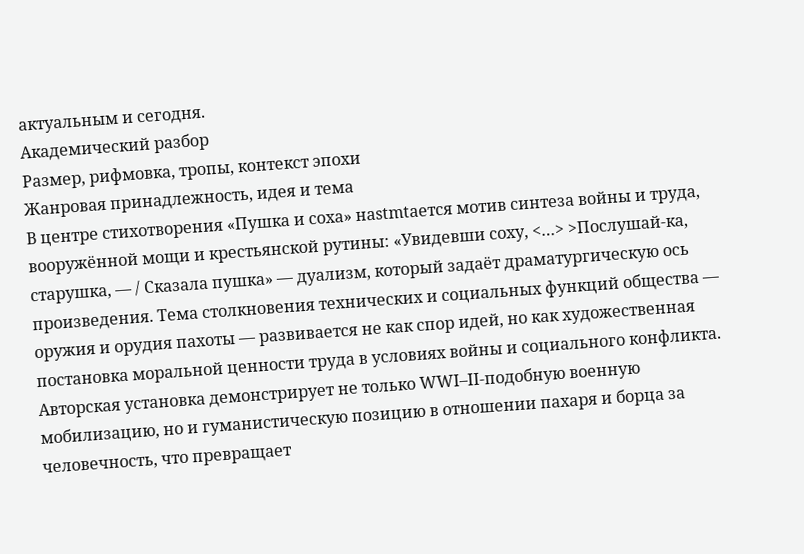актуальным и сегодня.
Академический разбор
Размер, рифмовка, тропы, контекст эпохи
Жанровая принадлежность, идея и тема
В центре стихотворения «Пушка и соха» наstmtается мотив синтеза войны и труда, вооружённой мощи и крестьянской рутины: «Увидевши соху, <…> >Послушай-ка, старушка, — / Сказала пушка» — дуализм, который задаёт драматургическую ось произведения. Тема столкновения технических и социальных функций общества — оружия и орудия пахоты — развивается не как спор идей, но как художественная постановка моральной ценности труда в условиях войны и социального конфликта. Авторская установка демонстрирует не только WWI–II-подобную военную мобилизацию, но и гуманистическую позицию в отношении пахаря и борца за человечность, что превращает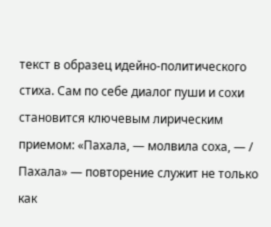текст в образец идейно-политического стиха. Сам по себе диалог пуши и сохи становится ключевым лирическим приемом: «Пахала, — молвила соха, — / Пахала» — повторение служит не только как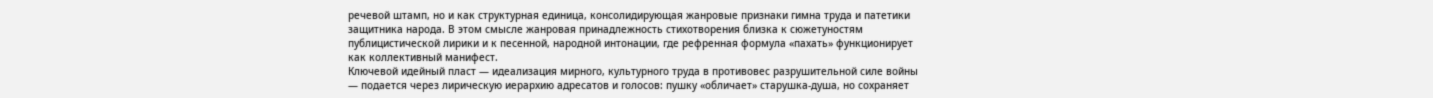речевой штамп, но и как структурная единица, консолидирующая жанровые признаки гимна труда и патетики защитника народа. В этом смысле жанровая принадлежность стихотворения близка к сюжетуностям публицистической лирики и к песенной, народной интонации, где рефренная формула «пахать» функционирует как коллективный манифест.
Ключевой идейный пласт — идеализация мирного, культурного труда в противовес разрушительной силе войны — подается через лирическую иерархию адресатов и голосов: пушку «обличает» старушка-душа, но сохраняет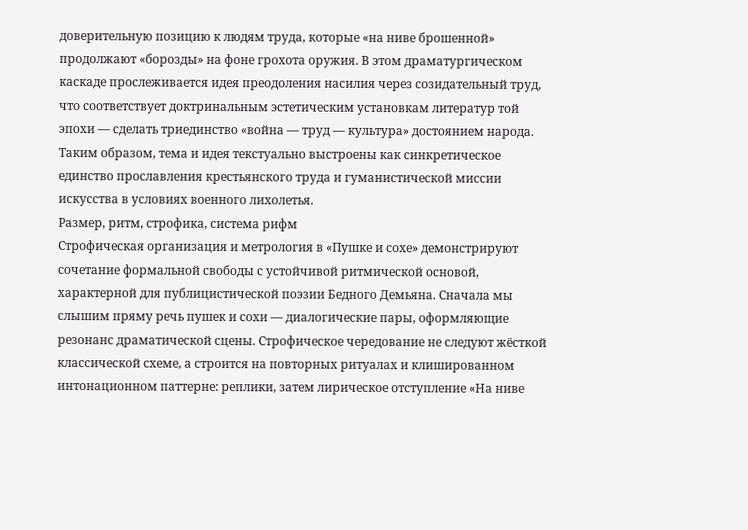доверительную позицию к людям труда, которые «на ниве брошенной» продолжают «борозды» на фоне грохота оружия. В этом драматургическом каскаде прослеживается идея преодоления насилия через созидательный труд, что соответствует доктринальным эстетическим установкам литератур той эпохи — сделать триединство «война — труд — культура» достоянием народа. Таким образом, тема и идея текстуально выстроены как синкретическое единство прославления крестьянского труда и гуманистической миссии искусства в условиях военного лихолетья.
Размер, ритм, строфика, система рифм
Строфическая организация и метрология в «Пушке и сохе» демонстрируют сочетание формальной свободы с устойчивой ритмической основой, характерной для публицистической поэзии Бедного Демьяна. Сначала мы слышим пряму речь пушек и сохи — диалогические пары, оформляющие резонанс драматической сцены. Строфическое чередование не следуют жёсткой классической схеме, а строится на повторных ритуалах и клишированном интонационном паттерне: реплики, затем лирическое отступление «На ниве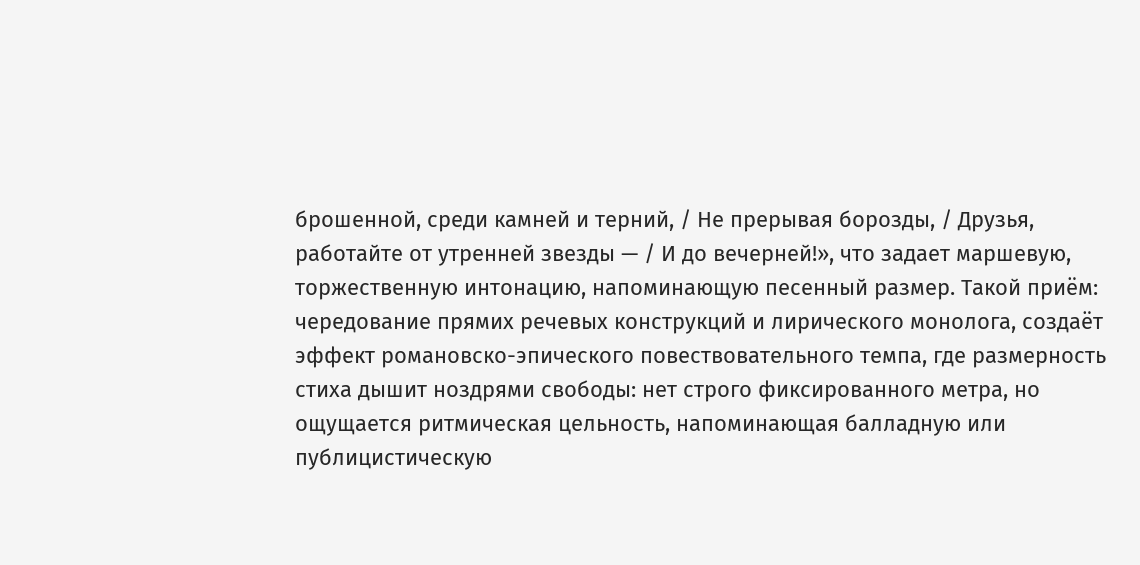брошенной, среди камней и терний, / Не прерывая борозды, / Друзья, работайте от утренней звезды — / И до вечерней!», что задает маршевую, торжественную интонацию, напоминающую песенный размер. Такой приём: чередование прямих речевых конструкций и лирического монолога, создаёт эффект романовско-эпического повествовательного темпа, где размерность стиха дышит ноздрями свободы: нет строго фиксированного метра, но ощущается ритмическая цельность, напоминающая балладную или публицистическую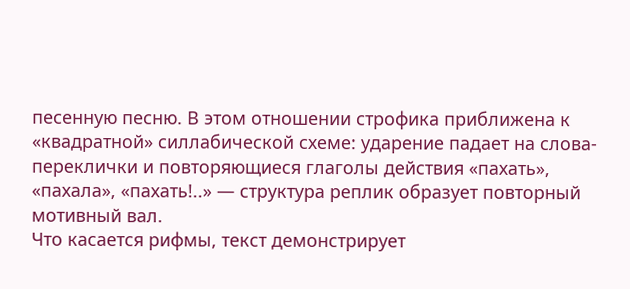песенную песню. В этом отношении строфика приближена к «квадратной» силлабической схеме: ударение падает на слова-переклички и повторяющиеся глаголы действия «пахать», «пахала», «пахать!..» — структура реплик образует повторный мотивный вал.
Что касается рифмы, текст демонстрирует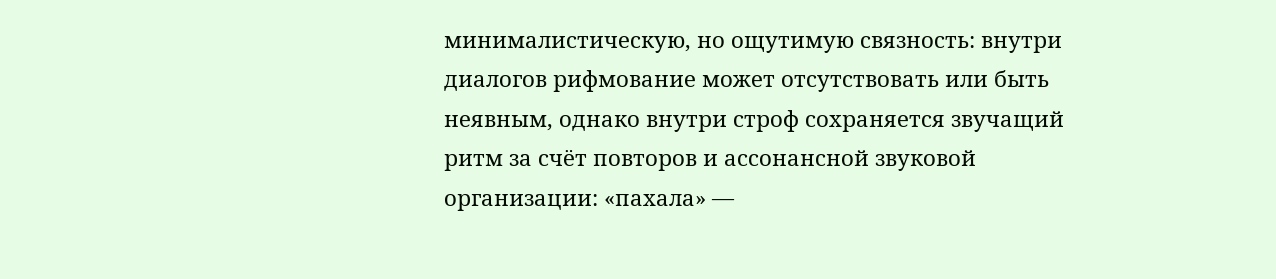минималистическую, но ощутимую связность: внутри диалогов рифмование может отсутствовать или быть неявным, однако внутри строф сохраняется звучащий ритм за счёт повторов и ассонансной звуковой организации: «пахала» —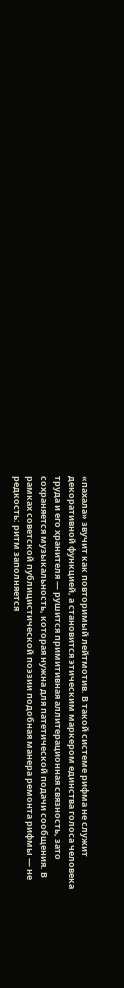«пахала» звучит как повторимый лейтмотив. В такой системе рифма не служит декоративной функцией, а становится этическим маркером единства голоса человека труда и его хранителя — рушится примитивная аллитерационная связность, зато сохраняется музыкальность, которая нужна для патетической подачи сообщения. В рамках советской публицистической поэзии подобная манера ремонта рифмы — не редкость: ритм заполняется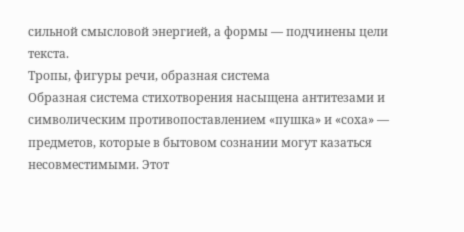сильной смысловой энергией, а формы — подчинены цели текста.
Тропы, фигуры речи, образная система
Образная система стихотворения насыщена антитезами и символическим противопоставлением «пушка» и «соха» — предметов, которые в бытовом сознании могут казаться несовместимыми. Этот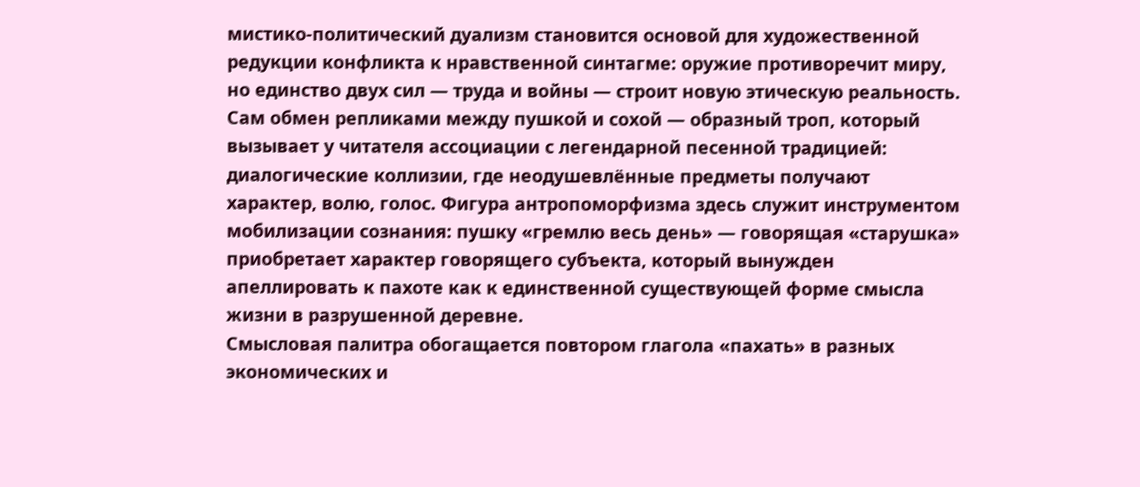мистико-политический дуализм становится основой для художественной редукции конфликта к нравственной синтагме: оружие противоречит миру, но единство двух сил — труда и войны — строит новую этическую реальность. Сам обмен репликами между пушкой и сохой — образный троп, который вызывает у читателя ассоциации с легендарной песенной традицией: диалогические коллизии, где неодушевлённые предметы получают характер, волю, голос. Фигура антропоморфизма здесь служит инструментом мобилизации сознания: пушку «гремлю весь день» — говорящая «старушка» приобретает характер говорящего субъекта, который вынужден апеллировать к пахоте как к единственной существующей форме смысла жизни в разрушенной деревне.
Смысловая палитра обогащается повтором глагола «пахать» в разных экономических и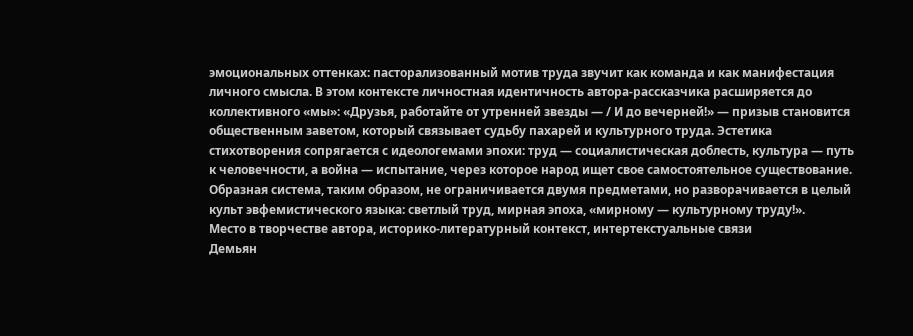эмоциональных оттенках: пасторализованный мотив труда звучит как команда и как манифестация личного смысла. В этом контексте личностная идентичность автора-рассказчика расширяется до коллективного «мы»: «Друзья, работайте от утренней звезды — / И до вечерней!» — призыв становится общественным заветом, который связывает судьбу пахарей и культурного труда. Эстетика стихотворения сопрягается с идеологемами эпохи: труд — социалистическая доблесть, культура — путь к человечности, а война — испытание, через которое народ ищет свое самостоятельное существование. Образная система, таким образом, не ограничивается двумя предметами, но разворачивается в целый культ эвфемистического языка: светлый труд, мирная эпоха, «мирному — культурному труду!».
Место в творчестве автора, историко-литературный контекст, интертекстуальные связи
Демьян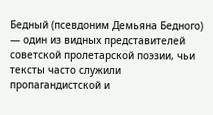Бедный (псевдоним Демьяна Бедного) — один из видных представителей советской пролетарской поэзии, чьи тексты часто служили пропагандистской и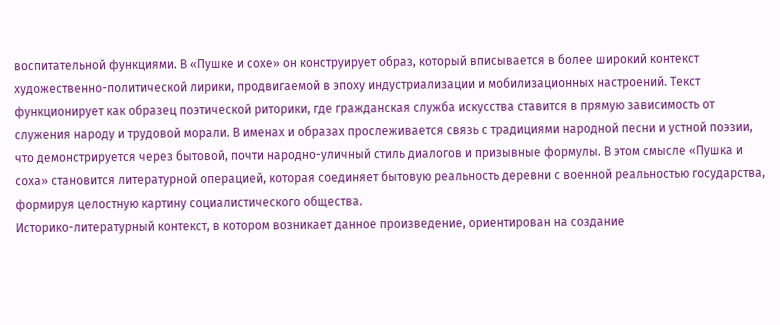воспитательной функциями. В «Пушке и сохе» он конструирует образ, который вписывается в более широкий контекст художественно-политической лирики, продвигаемой в эпоху индустриализации и мобилизационных настроений. Текст функционирует как образец поэтической риторики, где гражданская служба искусства ставится в прямую зависимость от служения народу и трудовой морали. В именах и образах прослеживается связь с традициями народной песни и устной поэзии, что демонстрируется через бытовой, почти народно-уличный стиль диалогов и призывные формулы. В этом смысле «Пушка и соха» становится литературной операцией, которая соединяет бытовую реальность деревни с военной реальностью государства, формируя целостную картину социалистического общества.
Историко-литературный контекст, в котором возникает данное произведение, ориентирован на создание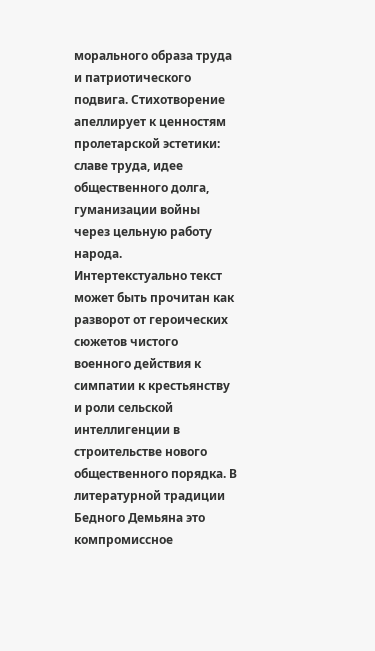морального образа труда и патриотического подвига. Стихотворение апеллирует к ценностям пролетарской эстетики: славе труда, идее общественного долга, гуманизации войны через цельную работу народа. Интертекстуально текст может быть прочитан как разворот от героических сюжетов чистого военного действия к симпатии к крестьянству и роли сельской интеллигенции в строительстве нового общественного порядка. В литературной традиции Бедного Демьяна это компромиссное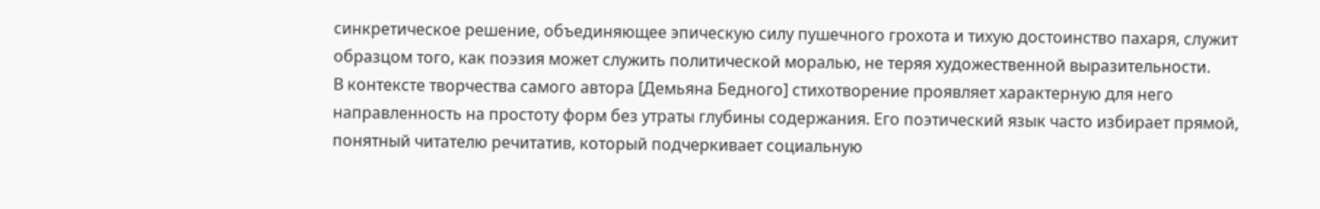синкретическое решение, объединяющее эпическую силу пушечного грохота и тихую достоинство пахаря, служит образцом того, как поэзия может служить политической моралью, не теряя художественной выразительности.
В контексте творчества самого автора [Демьяна Бедного] стихотворение проявляет характерную для него направленность на простоту форм без утраты глубины содержания. Его поэтический язык часто избирает прямой, понятный читателю речитатив, который подчеркивает социальную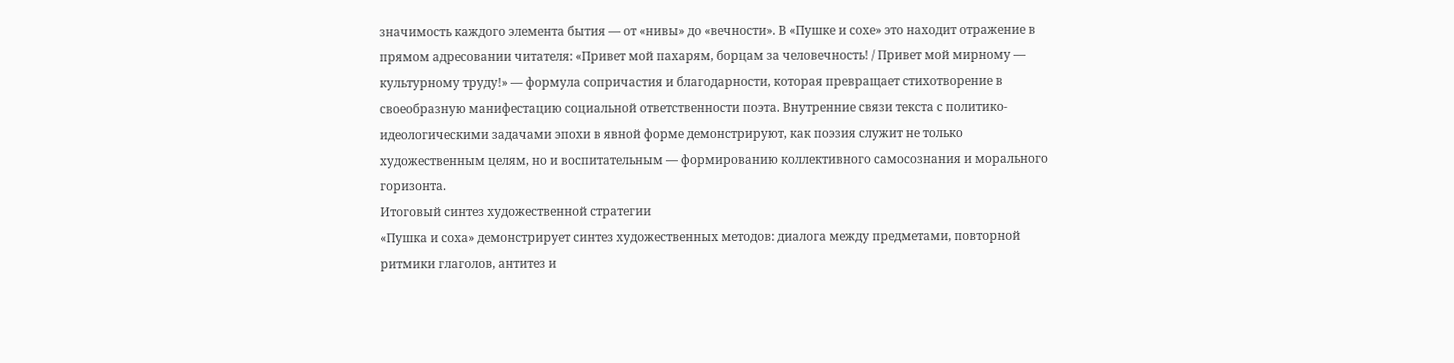значимость каждого элемента бытия — от «нивы» до «вечности». В «Пушке и сохе» это находит отражение в прямом адресовании читателя: «Привет мой пахарям, борцам за человечность! / Привет мой мирному — культурному труду!» — формула сопричастия и благодарности, которая превращает стихотворение в своеобразную манифестацию социальной ответственности поэта. Внутренние связи текста с политико-идеологическими задачами эпохи в явной форме демонстрируют, как поэзия служит не только художественным целям, но и воспитательным — формированию коллективного самосознания и морального горизонта.
Итоговый синтез художественной стратегии
«Пушка и соха» демонстрирует синтез художественных методов: диалога между предметами, повторной ритмики глаголов, антитез и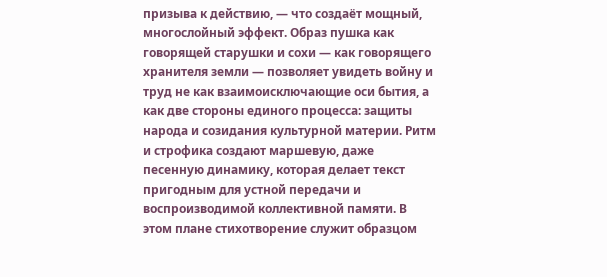призыва к действию, — что создаёт мощный, многослойный эффект. Образ пушкa как говорящей старушки и сохи — как говорящего хранителя земли — позволяет увидеть войну и труд не как взаимоисключающие оси бытия, а как две стороны единого процесса: защиты народа и созидания культурной материи. Ритм и строфика создают маршевую, даже песенную динамику, которая делает текст пригодным для устной передачи и воспроизводимой коллективной памяти. В этом плане стихотворение служит образцом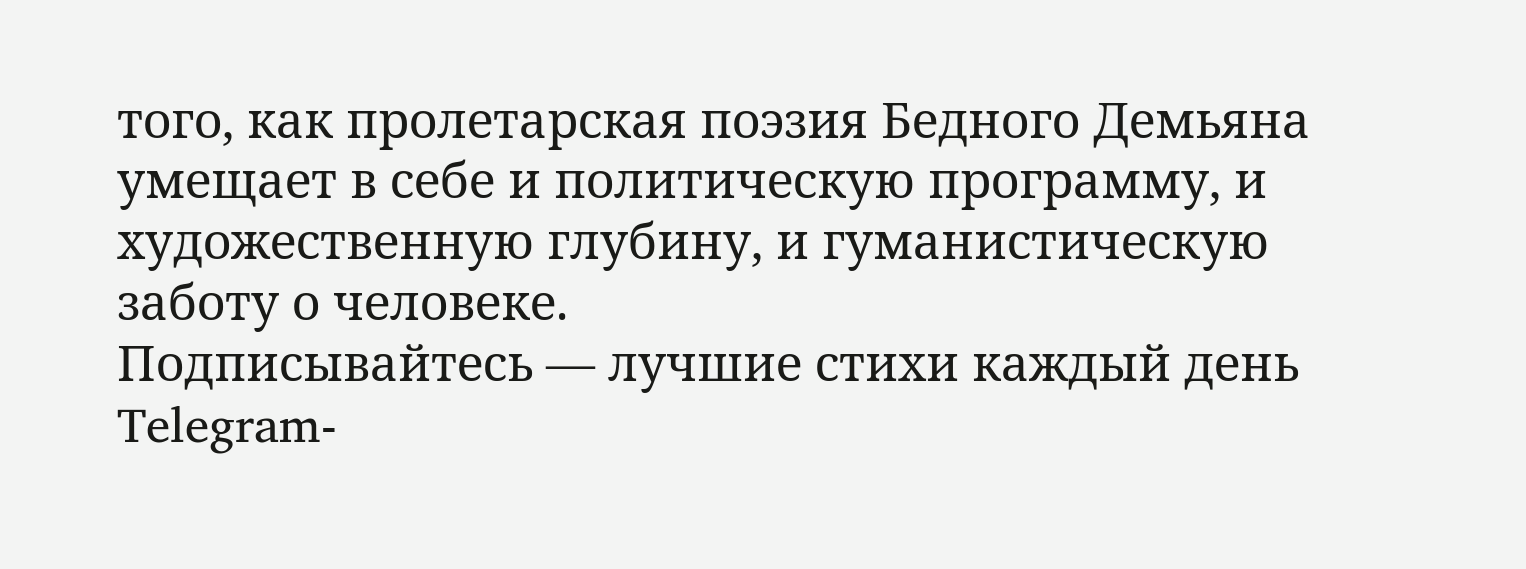того, как пролетарская поэзия Бедного Демьяна умещает в себе и политическую программу, и художественную глубину, и гуманистическую заботу о человеке.
Подписывайтесь — лучшие стихи каждый день
Telegram-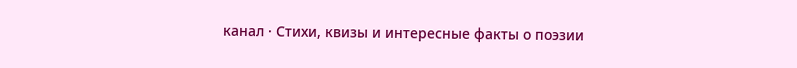канал · Стихи, квизы и интересные факты о поэзии